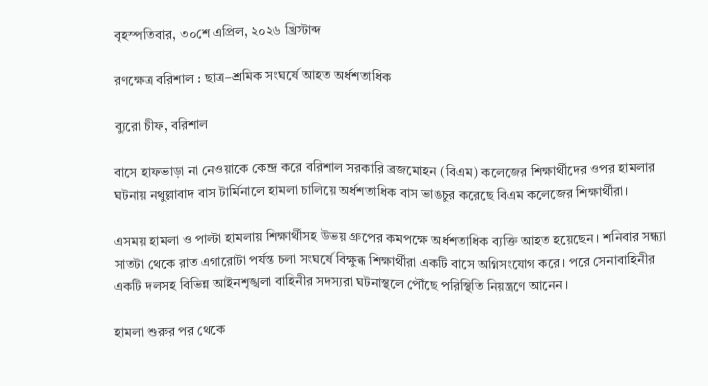বৃহস্পতিবার, ৩০শে এপ্রিল, ২০২৬ খ্রিস্টাব্দ

রণক্ষেত্র বরিশাল : ছাত্র–শ্রমিক সংঘর্ষে আহত অর্ধশতাধিক

ব্যুরো চীফ, বরিশাল

বাসে হাফভাড়া না নেওয়াকে কেন্দ্র করে বরিশাল সরকারি ব্রজমোহন (বিএম) কলেজের শিক্ষার্থীদের ওপর হামলার ঘটনায় নথুল্লাবাদ বাস টার্মিনালে হামলা চালিয়ে অর্ধশতাধিক বাস ভাঙচুর করেছে বিএম কলেজের শিক্ষার্থীরা।

এসময় হামলা ও পাল্টা হামলায় শিক্ষার্থীসহ উভয় গ্রুপের কমপক্ষে অর্ধশতাধিক ব্যক্তি আহত হয়েছেন। শনিবার সন্ধ্যা সাতটা থেকে রাত এগারোটা পর্যন্ত চলা সংঘর্ষে বিক্ষুব্ধ শিক্ষার্থীরা একটি বাসে অগ্নিসংযোগ করে। পরে সেনাবাহিনীর একটি দলসহ বিভিন্ন আইনশৃঙ্খলা বাহিনীর সদস্যরা ঘটনাস্থলে পৌঁছে পরিস্থিতি নিয়ন্ত্রণে আনেন।

হামলা শুরুর পর থেকে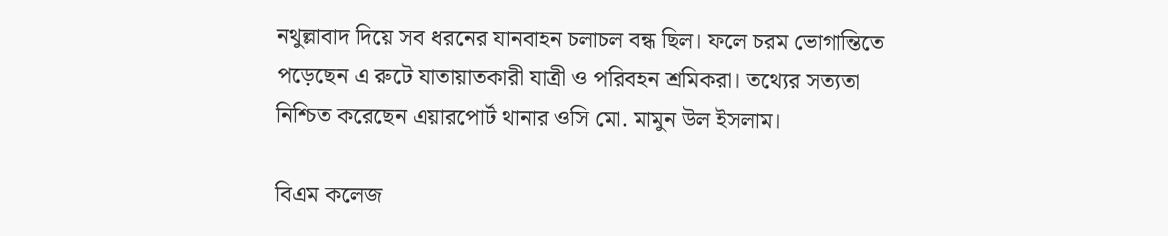নথুল্লাবাদ দিয়ে সব ধরনের যানবাহন চলাচল বন্ধ ছিল। ফলে চরম ভোগান্তিতে পড়েছেন এ রুটে যাতায়াতকারী যাত্রী ও পরিবহন শ্রমিকরা। তথ্যের সত্যতা নিশ্চিত করেছেন এয়ারপোর্ট থানার ওসি মো. মামুন উল ইসলাম।

বিএম কলেজ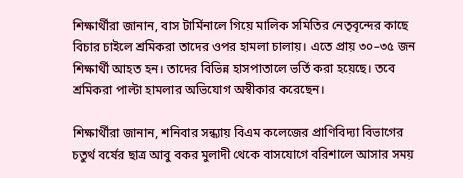শিক্ষার্থীরা জানান, বাস টার্মিনালে গিয়ে মালিক সমিতির নেতৃবৃন্দের কাছে বিচার চাইলে শ্রমিকরা তাদের ওপর হামলা চালায়। এতে প্রায় ৩০–৩৫ জন শিক্ষার্থী আহত হন। তাদের বিভিন্ন হাসপাতালে ভর্তি করা হয়েছে। তবে শ্রমিকরা পাল্টা হামলার অভিযোগ অস্বীকার করেছেন।

শিক্ষার্থীরা জানান, শনিবার সন্ধ্যায় বিএম কলেজের প্রাণিবিদ্যা বিভাগের চতুর্থ বর্ষের ছাত্র আবু বকর মুলাদী থেকে বাসযোগে বরিশালে আসার সময়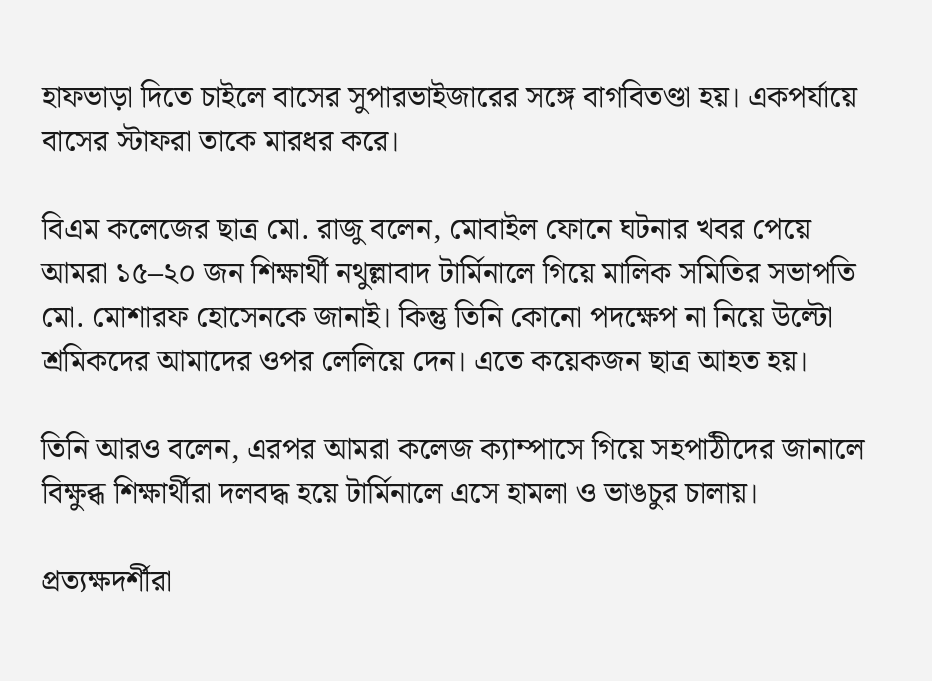হাফভাড়া দিতে চাইলে বাসের সুপারভাইজারের সঙ্গে বাগবিতণ্ডা হয়। একপর্যায়ে বাসের স্টাফরা তাকে মারধর করে।

বিএম কলেজের ছাত্র মো. রাজু বলেন, মোবাইল ফোনে ঘটনার খবর পেয়ে আমরা ১৫–২০ জন শিক্ষার্থী নথুল্লাবাদ টার্মিনালে গিয়ে মালিক সমিতির সভাপতি মো. মোশারফ হোসেনকে জানাই। কিন্তু তিনি কোনো পদক্ষেপ না নিয়ে উল্টো শ্রমিকদের আমাদের ওপর লেলিয়ে দেন। এতে কয়েকজন ছাত্র আহত হয়।

তিনি আরও বলেন, এরপর আমরা কলেজ ক্যাম্পাসে গিয়ে সহপাঠীদের জানালে বিক্ষুব্ধ শিক্ষার্থীরা দলবদ্ধ হয়ে টার্মিনালে এসে হামলা ও ভাঙচুর চালায়।

প্রত্যক্ষদর্শীরা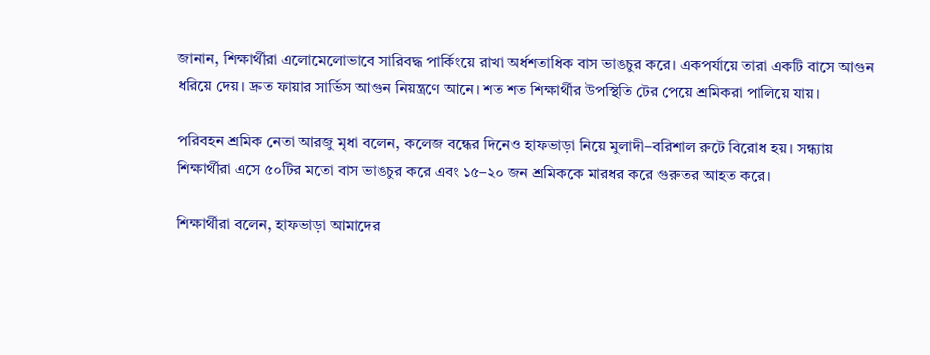জানান, শিক্ষার্থীরা এলোমেলোভাবে সারিবদ্ধ পার্কিংয়ে রাখা অর্ধশতাধিক বাস ভাঙচুর করে। একপর্যায়ে তারা একটি বাসে আগুন ধরিয়ে দেয়। দ্রুত ফায়ার সার্ভিস আগুন নিয়ন্ত্রণে আনে। শত শত শিক্ষার্থীর উপস্থিতি টের পেয়ে শ্রমিকরা পালিয়ে যায়।

পরিবহন শ্রমিক নেতা আরজু মৃধা বলেন, কলেজ বন্ধের দিনেও হাফভাড়া নিয়ে মুলাদী–বরিশাল রুটে বিরোধ হয়। সন্ধ্যায় শিক্ষার্থীরা এসে ৫০টির মতো বাস ভাঙচুর করে এবং ১৫–২০ জন শ্রমিককে মারধর করে গুরুতর আহত করে।

শিক্ষার্থীরা বলেন, হাফভাড়া আমাদের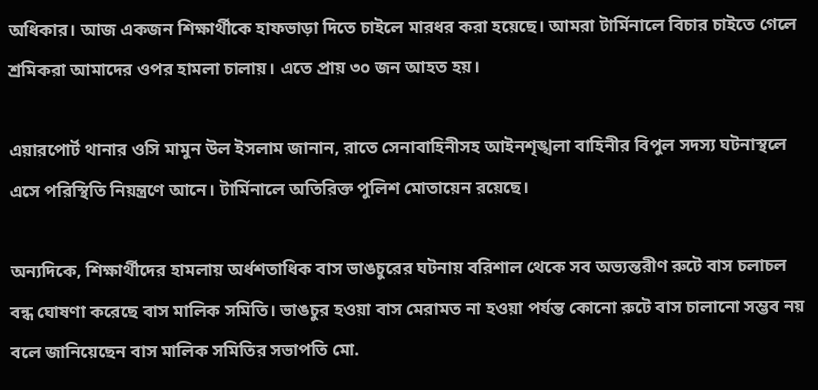অধিকার। আজ একজন শিক্ষার্থীকে হাফভাড়া দিতে চাইলে মারধর করা হয়েছে। আমরা টার্মিনালে বিচার চাইতে গেলে শ্রমিকরা আমাদের ওপর হামলা চালায়। এতে প্রায় ৩০ জন আহত হয়।

এয়ারপোর্ট থানার ওসি মামুন উল ইসলাম জানান, রাতে সেনাবাহিনীসহ আইনশৃঙ্খলা বাহিনীর বিপুল সদস্য ঘটনাস্থলে এসে পরিস্থিতি নিয়ন্ত্রণে আনে। টার্মিনালে অতিরিক্ত পুলিশ মোতায়েন রয়েছে।

অন্যদিকে, শিক্ষার্থীদের হামলায় অর্ধশতাধিক বাস ভাঙচুরের ঘটনায় বরিশাল থেকে সব অভ্যন্তরীণ রুটে বাস চলাচল বন্ধ ঘোষণা করেছে বাস মালিক সমিতি। ভাঙচুর হওয়া বাস মেরামত না হওয়া পর্যন্ত কোনো রুটে বাস চালানো সম্ভব নয় বলে জানিয়েছেন বাস মালিক সমিতির সভাপতি মো.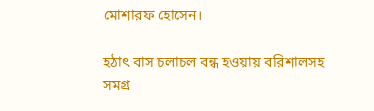মোশারফ হোসেন।

হঠাৎ বাস চলাচল বন্ধ হওয়ায় বরিশালসহ সমগ্র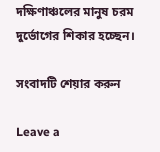দক্ষিণাঞ্চলের মানুষ চরম দুর্ভোগের শিকার হচ্ছেন।

সংবাদটি শেয়ার করুন

Leave a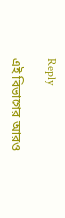Reply

এই বিভাগের আরও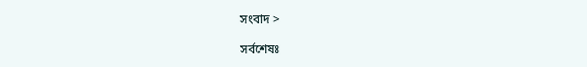সংবাদ >

সর্বশেষঃ